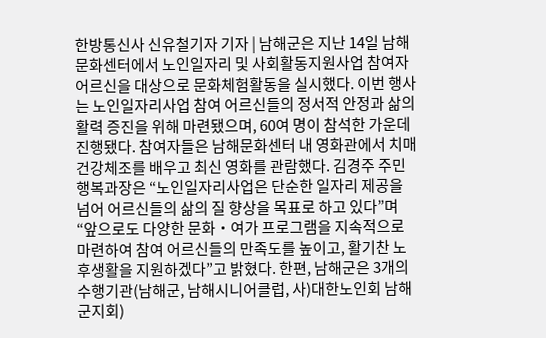한방통신사 신유철기자 기자 | 남해군은 지난 14일 남해문화센터에서 노인일자리 및 사회활동지원사업 참여자 어르신을 대상으로 문화체험활동을 실시했다. 이번 행사는 노인일자리사업 참여 어르신들의 정서적 안정과 삶의 활력 증진을 위해 마련됐으며, 60여 명이 참석한 가운데 진행됐다. 참여자들은 남해문화센터 내 영화관에서 치매 건강체조를 배우고 최신 영화를 관람했다. 김경주 주민행복과장은 “노인일자리사업은 단순한 일자리 제공을 넘어 어르신들의 삶의 질 향상을 목표로 하고 있다”며 “앞으로도 다양한 문화‧여가 프로그램을 지속적으로 마련하여 참여 어르신들의 만족도를 높이고, 활기찬 노후생활을 지원하겠다”고 밝혔다. 한편, 남해군은 3개의 수행기관(남해군, 남해시니어클럽, 사)대한노인회 남해군지회)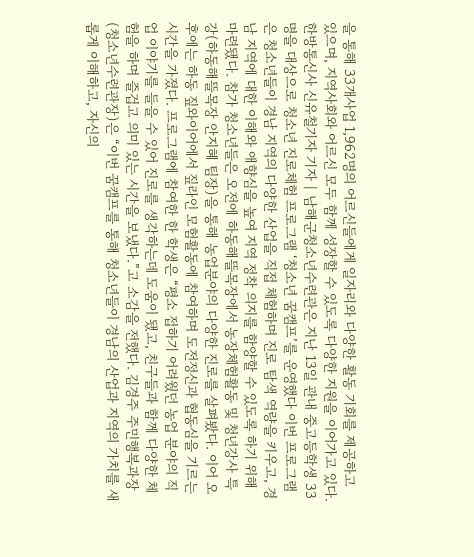을 통해 33개사업 1,962명의 어르신들에게 일자리와 다양한 활동 기회를 제공하고 있으며, 지역사회와 어르신 모두 함께 성장할 수 있도록 다양한 지원을 이어가고 있다.
한방통신사 신유철기자 기자 | 남해군청소년수련관은 지난 13일 관내 중고등학생 33명을 대상으로 청소년 진로체험 프로그램 ‘청소년 꿈캠프’를 운영했다 이번 프로그램은 청소년들이 경남 지역의 다양한 산업을 직접 체험하며 진로 탐색 역량을 키우고, 경남 지역에 대한 이해와 애향심을 높여 지역 정착 의지를 함양할 수 있도록 하기 위해 마련됐다. 참가 청소년들은 오전에 하동해뜰목장에서 농장체험활동 및 청년강사 특강(하동해뜰목장 안지혜 팀장)을 통해 농업분야의 다양한 진로를 살펴봤다. 이어 오후에는 하동 짚와이어에서 짚라인 모험활동에 참여하며 도전정신과 협동심을 기르는 시간을 가졌다. 프로그램에 참여한 한 학생은 “평소 접하기 어려웠던 농업 분야의 직업 이야기를 들을 수 있어 진로를 생각하는데 도움이 됐고, 친구들과 함께 다양한 체험을 하며 즐겁고 의미 있는 시간을 보냈다.”고 소감을 전했다. 김경주 주민행복과장(청소년수련관장)은 “이번 꿈캠프를 통해 청소년들이 경남의 산업과 지역의 가치를 새롭게 이해하고, 자신의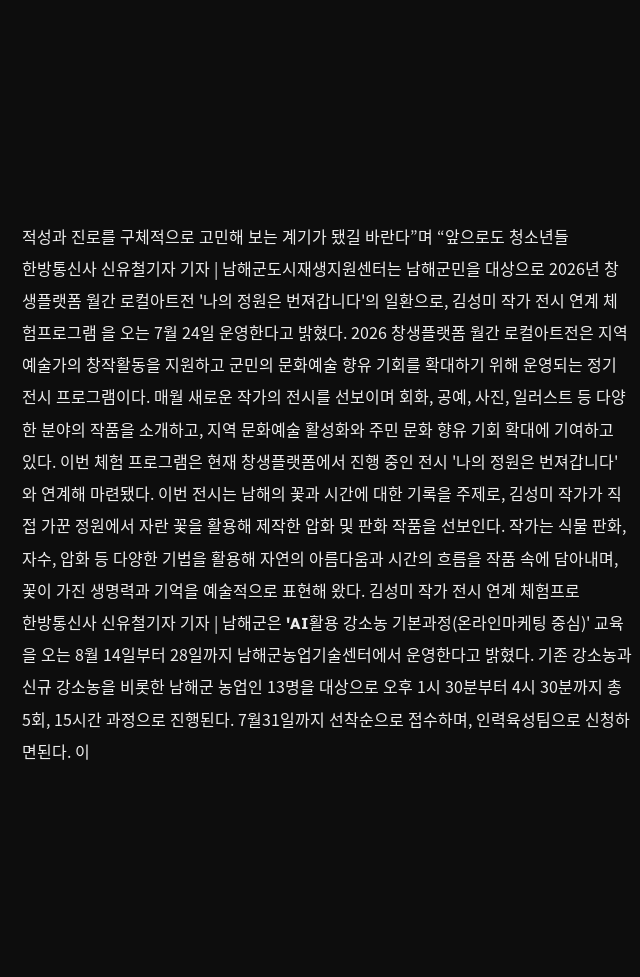적성과 진로를 구체적으로 고민해 보는 계기가 됐길 바란다”며 “앞으로도 청소년들
한방통신사 신유철기자 기자 | 남해군도시재생지원센터는 남해군민을 대상으로 2026년 창생플랫폼 월간 로컬아트전 '나의 정원은 번져갑니다'의 일환으로, 김성미 작가 전시 연계 체험프로그램 을 오는 7월 24일 운영한다고 밝혔다. 2026 창생플랫폼 월간 로컬아트전은 지역 예술가의 창작활동을 지원하고 군민의 문화예술 향유 기회를 확대하기 위해 운영되는 정기 전시 프로그램이다. 매월 새로운 작가의 전시를 선보이며 회화, 공예, 사진, 일러스트 등 다양한 분야의 작품을 소개하고, 지역 문화예술 활성화와 주민 문화 향유 기회 확대에 기여하고 있다. 이번 체험 프로그램은 현재 창생플랫폼에서 진행 중인 전시 '나의 정원은 번져갑니다'와 연계해 마련됐다. 이번 전시는 남해의 꽃과 시간에 대한 기록을 주제로, 김성미 작가가 직접 가꾼 정원에서 자란 꽃을 활용해 제작한 압화 및 판화 작품을 선보인다. 작가는 식물 판화, 자수, 압화 등 다양한 기법을 활용해 자연의 아름다움과 시간의 흐름을 작품 속에 담아내며, 꽃이 가진 생명력과 기억을 예술적으로 표현해 왔다. 김성미 작가 전시 연계 체험프로
한방통신사 신유철기자 기자 | 남해군은 'AI활용 강소농 기본과정(온라인마케팅 중심)' 교육을 오는 8월 14일부터 28일까지 남해군농업기술센터에서 운영한다고 밝혔다. 기존 강소농과 신규 강소농을 비롯한 남해군 농업인 13명을 대상으로 오후 1시 30분부터 4시 30분까지 총 5회, 15시간 과정으로 진행된다. 7월31일까지 선착순으로 접수하며, 인력육성팀으로 신청하면된다. 이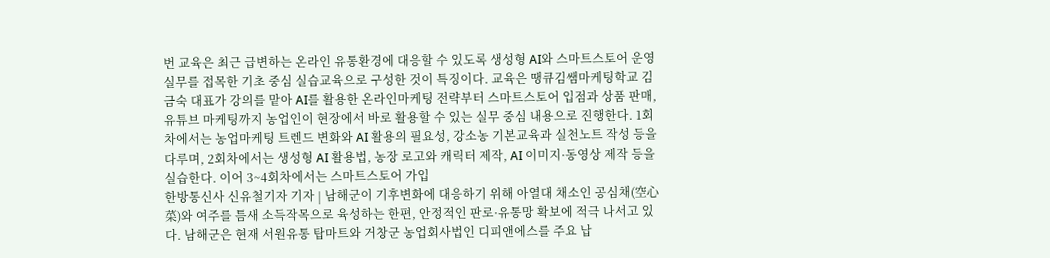번 교육은 최근 급변하는 온라인 유통환경에 대응할 수 있도록 생성형 AI와 스마트스토어 운영 실무를 접목한 기초 중심 실습교육으로 구성한 것이 특징이다. 교육은 땡큐김쌤마케팅학교 김금숙 대표가 강의를 맡아 AI를 활용한 온라인마케팅 전략부터 스마트스토어 입점과 상품 판매, 유튜브 마케팅까지 농업인이 현장에서 바로 활용할 수 있는 실무 중심 내용으로 진행한다. 1회차에서는 농업마케팅 트렌드 변화와 AI 활용의 필요성, 강소농 기본교육과 실천노트 작성 등을 다루며, 2회차에서는 생성형 AI 활용법, 농장 로고와 캐릭터 제작, AI 이미지·동영상 제작 등을 실습한다. 이어 3~4회차에서는 스마트스토어 가입
한방통신사 신유철기자 기자 | 남해군이 기후변화에 대응하기 위해 아열대 채소인 공심채(空心菜)와 여주를 틈새 소득작목으로 육성하는 한편, 안정적인 판로·유통망 확보에 적극 나서고 있다. 남해군은 현재 서원유통 탑마트와 거창군 농업회사법인 디피앤에스를 주요 납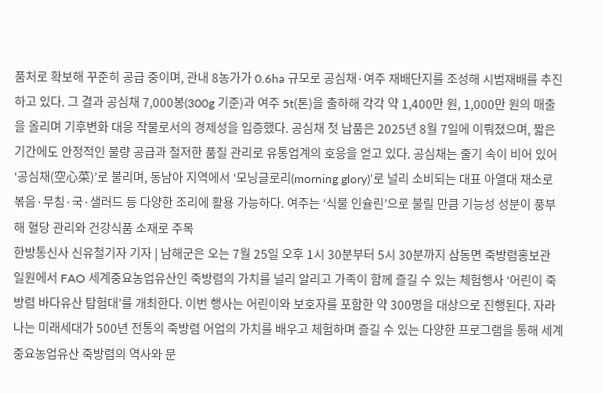품처로 확보해 꾸준히 공급 중이며, 관내 8농가가 0.6ha 규모로 공심채·여주 재배단지를 조성해 시범재배를 추진하고 있다. 그 결과 공심채 7,000봉(300g 기준)과 여주 5t(톤)을 출하해 각각 약 1,400만 원, 1,000만 원의 매출을 올리며 기후변화 대응 작물로서의 경제성을 입증했다. 공심채 첫 납품은 2025년 8월 7일에 이뤄졌으며, 짧은 기간에도 안정적인 물량 공급과 철저한 품질 관리로 유통업계의 호응을 얻고 있다. 공심채는 줄기 속이 비어 있어 ‘공심채(空心菜)’로 불리며, 동남아 지역에서 ‘모닝글로리(morning glory)’로 널리 소비되는 대표 아열대 채소로 볶음·무침·국·샐러드 등 다양한 조리에 활용 가능하다. 여주는 ‘식물 인슐린’으로 불릴 만큼 기능성 성분이 풍부해 혈당 관리와 건강식품 소재로 주목
한방통신사 신유철기자 기자 | 남해군은 오는 7월 25일 오후 1시 30분부터 5시 30분까지 삼동면 죽방렴홍보관 일원에서 FAO 세계중요농업유산인 죽방렴의 가치를 널리 알리고 가족이 함께 즐길 수 있는 체험행사 ‘어린이 죽방렴 바다유산 탐험대’를 개최한다. 이번 행사는 어린이와 보호자를 포함한 약 300명을 대상으로 진행된다. 자라나는 미래세대가 500년 전통의 죽방렴 어업의 가치를 배우고 체험하며 즐길 수 있는 다양한 프로그램을 통해 세계중요농업유산 죽방렴의 역사와 문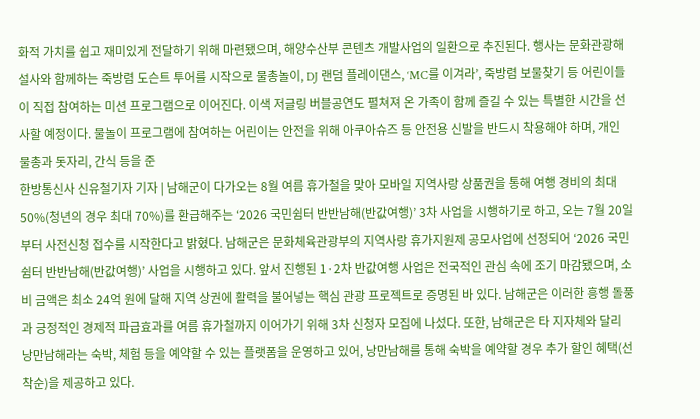화적 가치를 쉽고 재미있게 전달하기 위해 마련됐으며, 해양수산부 콘텐츠 개발사업의 일환으로 추진된다. 행사는 문화관광해설사와 함께하는 죽방렴 도슨트 투어를 시작으로 물총놀이, DJ 랜덤 플레이댄스, ‘MC를 이겨라’, 죽방렴 보물찾기 등 어린이들이 직접 참여하는 미션 프로그램으로 이어진다. 이색 저글링 버블공연도 펼쳐져 온 가족이 함께 즐길 수 있는 특별한 시간을 선사할 예정이다. 물놀이 프로그램에 참여하는 어린이는 안전을 위해 아쿠아슈즈 등 안전용 신발을 반드시 착용해야 하며, 개인 물총과 돗자리, 간식 등을 준
한방통신사 신유철기자 기자 | 남해군이 다가오는 8월 여름 휴가철을 맞아 모바일 지역사랑 상품권을 통해 여행 경비의 최대 50%(청년의 경우 최대 70%)를 환급해주는 ‘2026 국민쉼터 반반남해(반값여행)’ 3차 사업을 시행하기로 하고, 오는 7월 20일부터 사전신청 접수를 시작한다고 밝혔다. 남해군은 문화체육관광부의 지역사랑 휴가지원제 공모사업에 선정되어 ‘2026 국민쉼터 반반남해(반값여행)’ 사업을 시행하고 있다. 앞서 진행된 1·2차 반값여행 사업은 전국적인 관심 속에 조기 마감됐으며, 소비 금액은 최소 24억 원에 달해 지역 상권에 활력을 불어넣는 핵심 관광 프로젝트로 증명된 바 있다. 남해군은 이러한 흥행 돌풍과 긍정적인 경제적 파급효과를 여름 휴가철까지 이어가기 위해 3차 신청자 모집에 나섰다. 또한, 남해군은 타 지자체와 달리 낭만남해라는 숙박, 체험 등을 예약할 수 있는 플랫폼을 운영하고 있어, 낭만남해를 통해 숙박을 예약할 경우 추가 할인 혜택(선착순)을 제공하고 있다.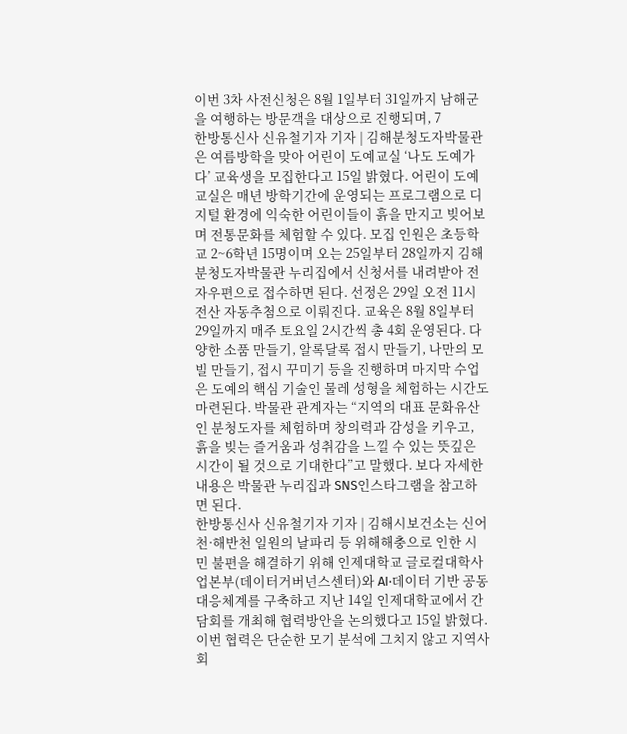이번 3차 사전신청은 8월 1일부터 31일까지 남해군을 여행하는 방문객을 대상으로 진행되며, 7
한방통신사 신유철기자 기자 | 김해분청도자박물관은 여름방학을 맞아 어린이 도예교실 ‘나도 도예가다’ 교육생을 모집한다고 15일 밝혔다. 어린이 도예교실은 매년 방학기간에 운영되는 프로그램으로 디지털 환경에 익숙한 어린이들이 흙을 만지고 빚어보며 전통문화를 체험할 수 있다. 모집 인원은 초등학교 2~6학년 15명이며 오는 25일부터 28일까지 김해분청도자박물관 누리집에서 신청서를 내려받아 전자우편으로 접수하면 된다. 선정은 29일 오전 11시 전산 자동추첨으로 이뤄진다. 교육은 8월 8일부터 29일까지 매주 토요일 2시간씩 총 4회 운영된다. 다양한 소품 만들기, 알록달록 접시 만들기, 나만의 모빌 만들기, 접시 꾸미기 등을 진행하며 마지막 수업은 도예의 핵심 기술인 물레 성형을 체험하는 시간도 마련된다. 박물관 관계자는 “지역의 대표 문화유산인 분청도자를 체험하며 창의력과 감성을 키우고, 흙을 빚는 즐거움과 성취감을 느낄 수 있는 뜻깊은 시간이 될 것으로 기대한다”고 말했다. 보다 자세한 내용은 박물관 누리집과 SNS인스타그램을 참고하면 된다.
한방통신사 신유철기자 기자 | 김해시보건소는 신어천·해반천 일원의 날파리 등 위해해충으로 인한 시민 불편을 해결하기 위해 인제대학교 글로컬대학사업본부(데이터거버넌스센터)와 AI·데이터 기반 공동 대응체계를 구축하고 지난 14일 인제대학교에서 간담회를 개최해 협력방안을 논의했다고 15일 밝혔다. 이번 협력은 단순한 모기 분석에 그치지 않고 지역사회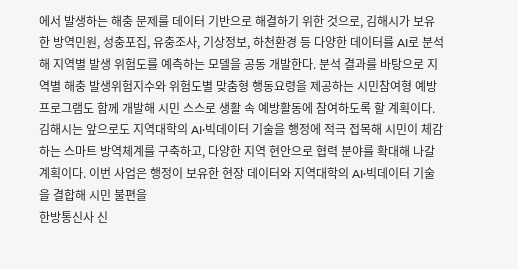에서 발생하는 해충 문제를 데이터 기반으로 해결하기 위한 것으로, 김해시가 보유한 방역민원, 성충포집, 유충조사, 기상정보, 하천환경 등 다양한 데이터를 AI로 분석해 지역별 발생 위험도를 예측하는 모델을 공동 개발한다. 분석 결과를 바탕으로 지역별 해충 발생위험지수와 위험도별 맞춤형 행동요령을 제공하는 시민참여형 예방 프로그램도 함께 개발해 시민 스스로 생활 속 예방활동에 참여하도록 할 계획이다. 김해시는 앞으로도 지역대학의 AI·빅데이터 기술을 행정에 적극 접목해 시민이 체감하는 스마트 방역체계를 구축하고, 다양한 지역 현안으로 협력 분야를 확대해 나갈 계획이다. 이번 사업은 행정이 보유한 현장 데이터와 지역대학의 AI·빅데이터 기술을 결합해 시민 불편을
한방통신사 신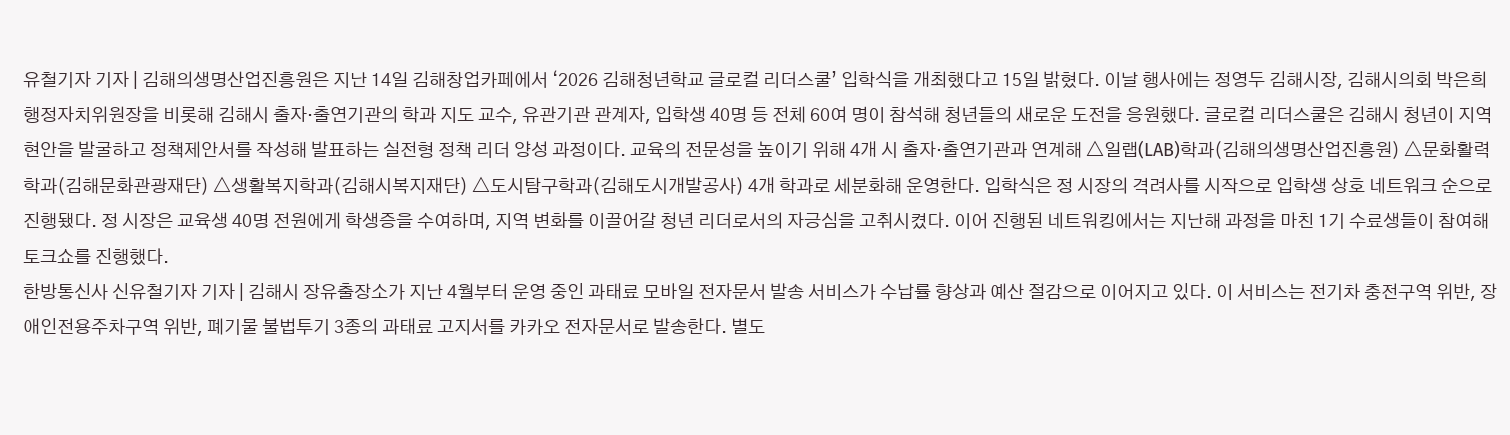유철기자 기자 | 김해의생명산업진흥원은 지난 14일 김해창업카페에서 ‘2026 김해청년학교 글로컬 리더스쿨’ 입학식을 개최했다고 15일 밝혔다. 이날 행사에는 정영두 김해시장, 김해시의회 박은희 행정자치위원장을 비롯해 김해시 출자·출연기관의 학과 지도 교수, 유관기관 관계자, 입학생 40명 등 전체 60여 명이 참석해 청년들의 새로운 도전을 응원했다. 글로컬 리더스쿨은 김해시 청년이 지역 현안을 발굴하고 정책제안서를 작성해 발표하는 실전형 정책 리더 양성 과정이다. 교육의 전문성을 높이기 위해 4개 시 출자·출연기관과 연계해 △일랩(LAB)학과(김해의생명산업진흥원) △문화활력학과(김해문화관광재단) △생활복지학과(김해시복지재단) △도시탐구학과(김해도시개발공사) 4개 학과로 세분화해 운영한다. 입학식은 정 시장의 격려사를 시작으로 입학생 상호 네트워크 순으로 진행됐다. 정 시장은 교육생 40명 전원에게 학생증을 수여하며, 지역 변화를 이끌어갈 청년 리더로서의 자긍심을 고취시켰다. 이어 진행된 네트워킹에서는 지난해 과정을 마친 1기 수료생들이 참여해 토크쇼를 진행했다.
한방통신사 신유철기자 기자 | 김해시 장유출장소가 지난 4월부터 운영 중인 과태료 모바일 전자문서 발송 서비스가 수납률 향상과 예산 절감으로 이어지고 있다. 이 서비스는 전기차 충전구역 위반, 장애인전용주차구역 위반, 폐기물 불법투기 3종의 과태료 고지서를 카카오 전자문서로 발송한다. 별도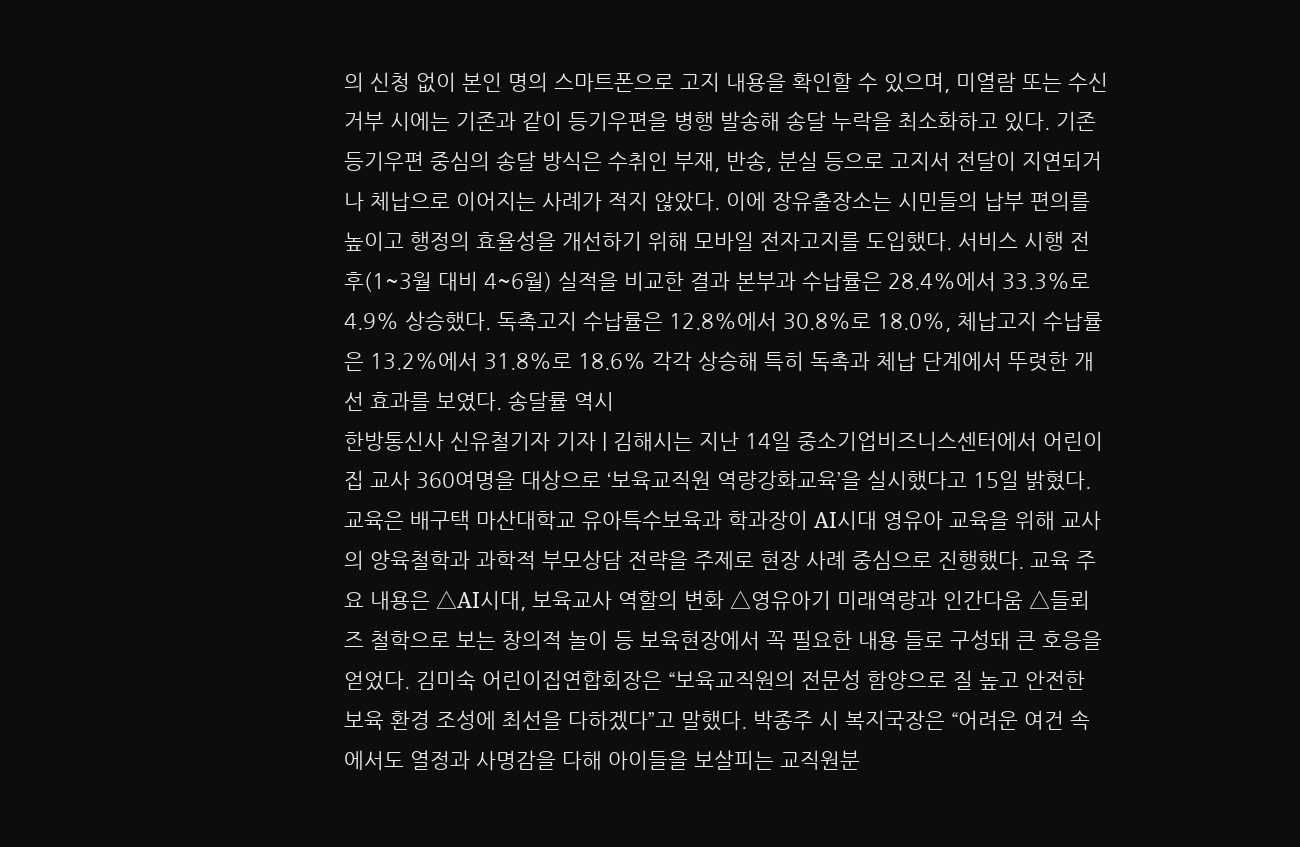의 신청 없이 본인 명의 스마트폰으로 고지 내용을 확인할 수 있으며, 미열람 또는 수신 거부 시에는 기존과 같이 등기우편을 병행 발송해 송달 누락을 최소화하고 있다. 기존 등기우편 중심의 송달 방식은 수취인 부재, 반송, 분실 등으로 고지서 전달이 지연되거나 체납으로 이어지는 사례가 적지 않았다. 이에 장유출장소는 시민들의 납부 편의를 높이고 행정의 효율성을 개선하기 위해 모바일 전자고지를 도입했다. 서비스 시행 전후(1~3월 대비 4~6월) 실적을 비교한 결과 본부과 수납률은 28.4%에서 33.3%로 4.9% 상승했다. 독촉고지 수납률은 12.8%에서 30.8%로 18.0%, 체납고지 수납률은 13.2%에서 31.8%로 18.6% 각각 상승해 특히 독촉과 체납 단계에서 뚜렷한 개선 효과를 보였다. 송달률 역시
한방통신사 신유철기자 기자 | 김해시는 지난 14일 중소기업비즈니스센터에서 어린이집 교사 360여명을 대상으로 ‘보육교직원 역량강화교육’을 실시했다고 15일 밝혔다. 교육은 배구택 마산대학교 유아특수보육과 학과장이 AI시대 영유아 교육을 위해 교사의 양육철학과 과학적 부모상담 전략을 주제로 현장 사례 중심으로 진행했다. 교육 주요 내용은 △AI시대, 보육교사 역할의 변화 △영유아기 미래역량과 인간다움 △들뢰즈 철학으로 보는 창의적 놀이 등 보육현장에서 꼭 필요한 내용 들로 구성돼 큰 호응을 얻었다. 김미숙 어린이집연합회장은 “보육교직원의 전문성 함양으로 질 높고 안전한 보육 환경 조성에 최선을 다하겠다”고 말했다. 박종주 시 복지국장은 “어려운 여건 속에서도 열정과 사명감을 다해 아이들을 보살피는 교직원분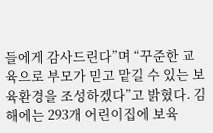들에게 감사드린다”며 “꾸준한 교육으로 부모가 믿고 맡길 수 있는 보육환경을 조성하겠다”고 밝혔다. 김해에는 293개 어린이집에 보육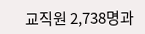교직원 2,738명과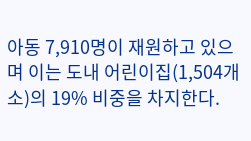아동 7,910명이 재원하고 있으며 이는 도내 어린이집(1,504개소)의 19% 비중을 차지한다.